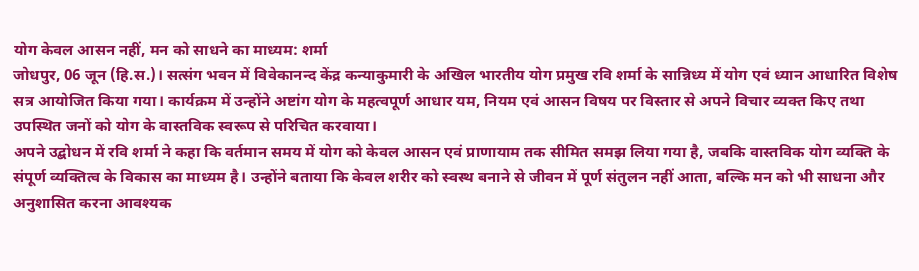योग केवल आसन नहीं, मन को साधने का माध्यम: शर्मा
जोधपुर, 06 जून (हि.स.)। सत्संग भवन में विवेकानन्द केंद्र कन्याकुमारी के अखिल भारतीय योग प्रमुख रवि शर्मा के सान्निध्य में योग एवं ध्यान आधारित विशेष सत्र आयोजित किया गया। कार्यक्रम में उन्होंने अष्टांग योग के महत्वपूर्ण आधार यम, नियम एवं आसन विषय पर विस्तार से अपने विचार व्यक्त किए तथा उपस्थित जनों को योग के वास्तविक स्वरूप से परिचित करवाया।
अपने उद्बोधन में रवि शर्मा ने कहा कि वर्तमान समय में योग को केवल आसन एवं प्राणायाम तक सीमित समझ लिया गया है, जबकि वास्तविक योग व्यक्ति के संपूर्ण व्यक्तित्व के विकास का माध्यम है। उन्होंने बताया कि केवल शरीर को स्वस्थ बनाने से जीवन में पूर्ण संतुलन नहीं आता, बल्कि मन को भी साधना और अनुशासित करना आवश्यक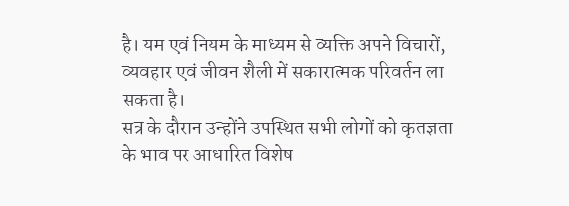है। यम एवं नियम के माध्यम से व्यक्ति अपने विचारों, व्यवहार एवं जीवन शैली में सकारात्मक परिवर्तन ला सकता है।
सत्र के दौरान उन्होंने उपस्थित सभी लोगों को कृतज्ञता के भाव पर आधारित विशेष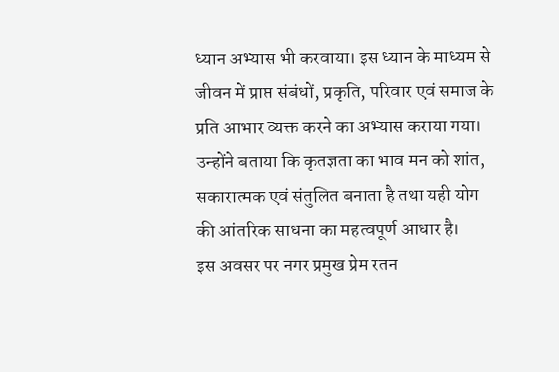ध्यान अभ्यास भी करवाया। इस ध्यान के माध्यम से जीवन में प्राप्त संबंधों, प्रकृति, परिवार एवं समाज के प्रति आभार व्यक्त करने का अभ्यास कराया गया। उन्होंने बताया कि कृतज्ञता का भाव मन को शांत, सकारात्मक एवं संतुलित बनाता है तथा यही योग की आंतरिक साधना का महत्वपूर्ण आधार है।
इस अवसर पर नगर प्रमुख प्रेम रतन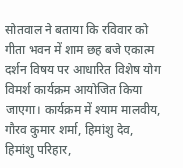सोतवाल ने बताया कि रविवार को गीता भवन में शाम छह बजे एकात्म दर्शन विषय पर आधारित विशेष योग विमर्श कार्यक्रम आयोजित किया जाएगा। कार्यक्रम में श्याम मालवीय, गौरव कुमार शर्मा, हिमांशु देव, हिमांशु परिहार,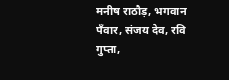मनीष राठौड़, भगवान पँवार, संजय देव, रवि गुप्ता,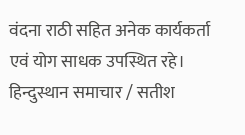वंदना राठी सहित अनेक कार्यकर्ता एवं योग साधक उपस्थित रहे।
हिन्दुस्थान समाचार / सतीश